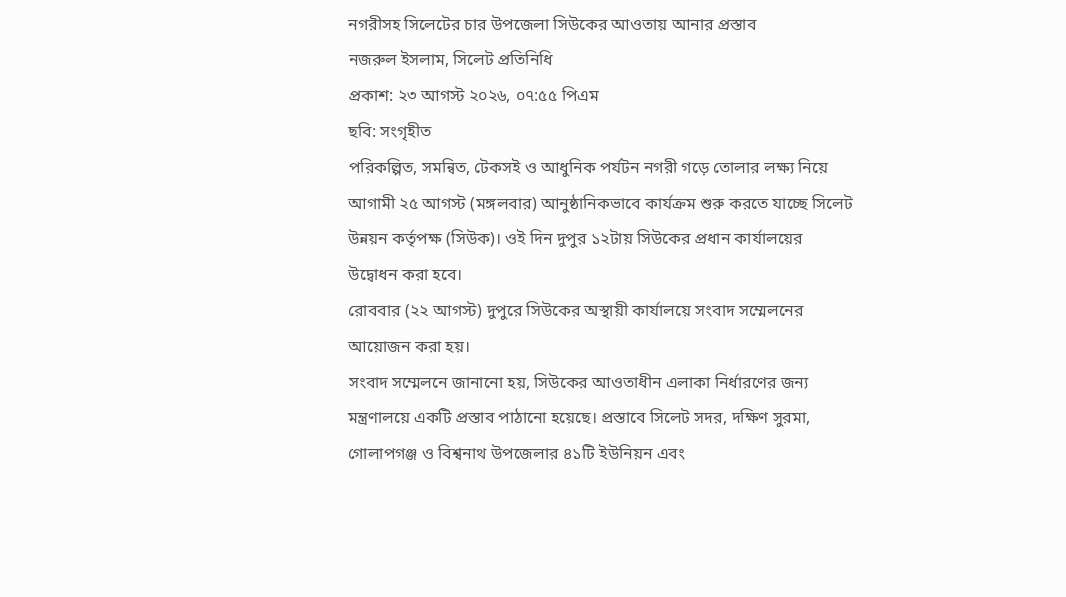নগরীসহ সিলেটের চার উপজেলা সিউকের আওতায় আনার প্রস্তাব
নজরুল ইসলাম, সিলেট প্রতিনিধি
প্রকাশ: ২৩ আগস্ট ২০২৬, ০৭:৫৫ পিএম
ছবি: সংগৃহীত
পরিকল্পিত, সমন্বিত, টেকসই ও আধুনিক পর্যটন নগরী গড়ে তোলার লক্ষ্য নিয়ে আগামী ২৫ আগস্ট (মঙ্গলবার) আনুষ্ঠানিকভাবে কার্যক্রম শুরু করতে যাচ্ছে সিলেট উন্নয়ন কর্তৃপক্ষ (সিউক)। ওই দিন দুপুর ১২টায় সিউকের প্রধান কার্যালয়ের উদ্বোধন করা হবে।
রোববার (২২ আগস্ট) দুপুরে সিউকের অস্থায়ী কার্যালয়ে সংবাদ সম্মেলনের আয়োজন করা হয়।
সংবাদ সম্মেলনে জানানো হয়, সিউকের আওতাধীন এলাকা নির্ধারণের জন্য মন্ত্রণালয়ে একটি প্রস্তাব পাঠানো হয়েছে। প্রস্তাবে সিলেট সদর, দক্ষিণ সুরমা, গোলাপগঞ্জ ও বিশ্বনাথ উপজেলার ৪১টি ইউনিয়ন এবং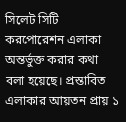সিলেট সিটি করপোরেশন এলাকা অন্তর্ভুক্ত করার কথা বলা হয়েছে। প্রস্তাবিত এলাকার আয়তন প্রায় ১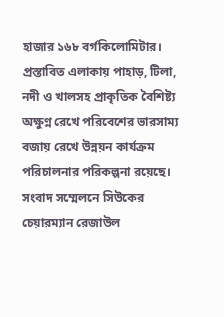হাজার ১৬৮ বর্গকিলোমিটার।
প্রস্তাবিত এলাকায় পাহাড়, টিলা, নদী ও খালসহ প্রাকৃতিক বৈশিষ্ট্য অক্ষুণ্ন রেখে পরিবেশের ভারসাম্য বজায় রেখে উন্নয়ন কার্যক্রম পরিচালনার পরিকল্পনা রয়েছে।
সংবাদ সম্মেলনে সিউকের চেয়ারম্যান রেজাউল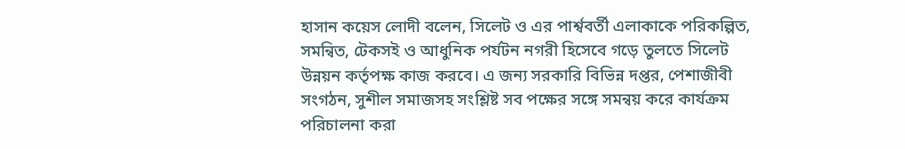হাসান কয়েস লোদী বলেন, সিলেট ও এর পার্শ্ববর্তী এলাকাকে পরিকল্পিত, সমন্বিত, টেকসই ও আধুনিক পর্যটন নগরী হিসেবে গড়ে তুলতে সিলেট উন্নয়ন কর্তৃপক্ষ কাজ করবে। এ জন্য সরকারি বিভিন্ন দপ্তর, পেশাজীবী সংগঠন, সুশীল সমাজসহ সংশ্লিষ্ট সব পক্ষের সঙ্গে সমন্বয় করে কার্যক্রম পরিচালনা করা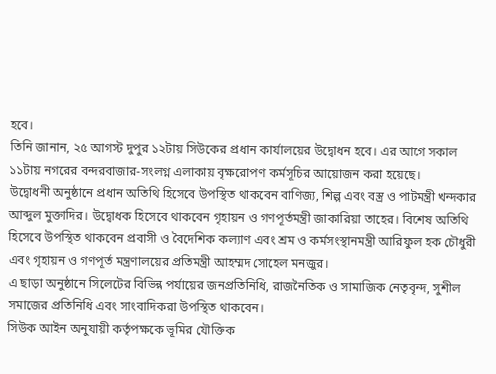হবে।
তিনি জানান, ২৫ আগস্ট দুপুর ১২টায় সিউকের প্রধান কার্যালয়ের উদ্বোধন হবে। এর আগে সকাল ১১টায় নগরের বন্দরবাজার-সংলগ্ন এলাকায় বৃক্ষরোপণ কর্মসূচির আয়োজন করা হয়েছে।
উদ্বোধনী অনুষ্ঠানে প্রধান অতিথি হিসেবে উপস্থিত থাকবেন বাণিজ্য, শিল্প এবং বস্ত্র ও পাটমন্ত্রী খন্দকার আব্দুল মুক্তাদির। উদ্বোধক হিসেবে থাকবেন গৃহায়ন ও গণপূর্তমন্ত্রী জাকারিয়া তাহের। বিশেষ অতিথি হিসেবে উপস্থিত থাকবেন প্রবাসী ও বৈদেশিক কল্যাণ এবং শ্রম ও কর্মসংস্থানমন্ত্রী আরিফুল হক চৌধুরী এবং গৃহায়ন ও গণপূর্ত মন্ত্রণালয়ের প্রতিমন্ত্রী আহম্মদ সোহেল মনজুর।
এ ছাড়া অনুষ্ঠানে সিলেটের বিভিন্ন পর্যায়ের জনপ্রতিনিধি, রাজনৈতিক ও সামাজিক নেতৃবৃন্দ, সুশীল সমাজের প্রতিনিধি এবং সাংবাদিকরা উপস্থিত থাকবেন।
সিউক আইন অনুযায়ী কর্তৃপক্ষকে ভূমির যৌক্তিক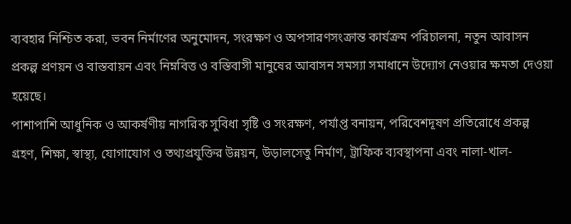ব্যবহার নিশ্চিত করা, ভবন নির্মাণের অনুমোদন, সংরক্ষণ ও অপসারণসংক্রান্ত কার্যক্রম পরিচালনা, নতুন আবাসন প্রকল্প প্রণয়ন ও বাস্তবায়ন এবং নিম্নবিত্ত ও বস্তিবাসী মানুষের আবাসন সমস্যা সমাধানে উদ্যোগ নেওয়ার ক্ষমতা দেওয়া হয়েছে।
পাশাপাশি আধুনিক ও আকর্ষণীয় নাগরিক সুবিধা সৃষ্টি ও সংরক্ষণ, পর্যাপ্ত বনায়ন, পরিবেশদূষণ প্রতিরোধে প্রকল্প গ্রহণ, শিক্ষা, স্বাস্থ্য, যোগাযোগ ও তথ্যপ্রযুক্তির উন্নয়ন, উড়ালসেতু নির্মাণ, ট্রাফিক ব্যবস্থাপনা এবং নালা-খাল-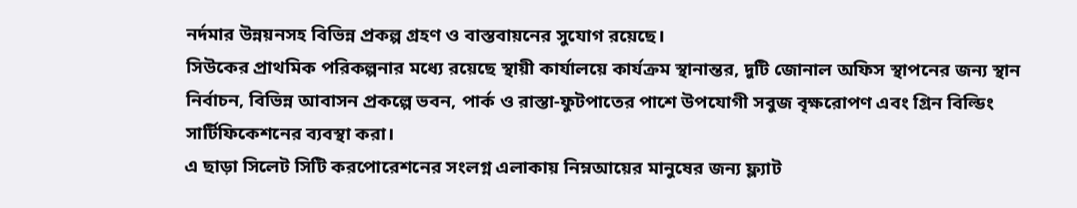নর্দমার উন্নয়নসহ বিভিন্ন প্রকল্প গ্রহণ ও বাস্তবায়নের সুযোগ রয়েছে।
সিউকের প্রাথমিক পরিকল্পনার মধ্যে রয়েছে স্থায়ী কার্যালয়ে কার্যক্রম স্থানান্তর, দুটি জোনাল অফিস স্থাপনের জন্য স্থান নির্বাচন, বিভিন্ন আবাসন প্রকল্পে ভবন, পার্ক ও রাস্তা-ফুটপাতের পাশে উপযোগী সবুজ বৃক্ষরোপণ এবং গ্রিন বিল্ডিং সার্টিফিকেশনের ব্যবস্থা করা।
এ ছাড়া সিলেট সিটি করপোরেশনের সংলগ্ন এলাকায় নিম্নআয়ের মানুষের জন্য ফ্ল্যাট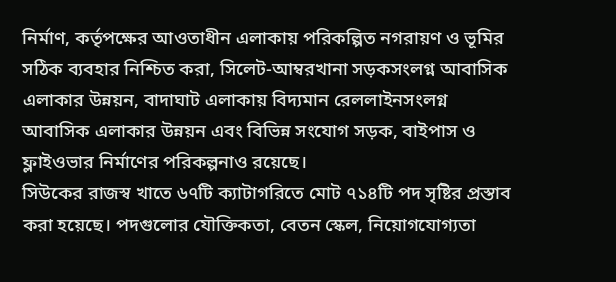নির্মাণ, কর্তৃপক্ষের আওতাধীন এলাকায় পরিকল্পিত নগরায়ণ ও ভূমির সঠিক ব্যবহার নিশ্চিত করা, সিলেট-আম্বরখানা সড়কসংলগ্ন আবাসিক এলাকার উন্নয়ন, বাদাঘাট এলাকায় বিদ্যমান রেললাইনসংলগ্ন আবাসিক এলাকার উন্নয়ন এবং বিভিন্ন সংযোগ সড়ক, বাইপাস ও ফ্লাইওভার নির্মাণের পরিকল্পনাও রয়েছে।
সিউকের রাজস্ব খাতে ৬৭টি ক্যাটাগরিতে মোট ৭১৪টি পদ সৃষ্টির প্রস্তাব করা হয়েছে। পদগুলোর যৌক্তিকতা, বেতন স্কেল, নিয়োগযোগ্যতা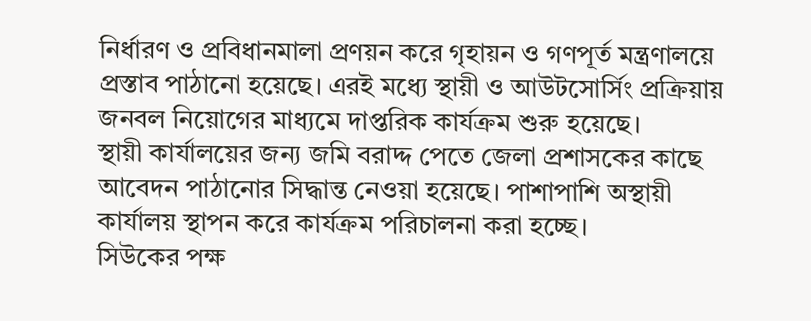নির্ধারণ ও প্রবিধানমালা প্রণয়ন করে গৃহায়ন ও গণপূর্ত মন্ত্রণালয়ে প্রস্তাব পাঠানো হয়েছে। এরই মধ্যে স্থায়ী ও আউটসোর্সিং প্রক্রিয়ায় জনবল নিয়োগের মাধ্যমে দাপ্তরিক কার্যক্রম শুরু হয়েছে।
স্থায়ী কার্যালয়ের জন্য জমি বরাদ্দ পেতে জেলা প্রশাসকের কাছে আবেদন পাঠানোর সিদ্ধান্ত নেওয়া হয়েছে। পাশাপাশি অস্থায়ী কার্যালয় স্থাপন করে কার্যক্রম পরিচালনা করা হচ্ছে।
সিউকের পক্ষ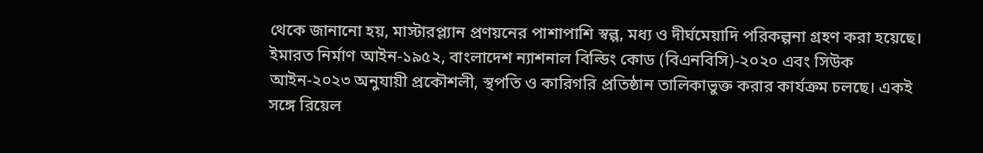থেকে জানানো হয়, মাস্টারপ্ল্যান প্রণয়নের পাশাপাশি স্বল্প, মধ্য ও দীর্ঘমেয়াদি পরিকল্পনা গ্রহণ করা হয়েছে। ইমারত নির্মাণ আইন-১৯৫২, বাংলাদেশ ন্যাশনাল বিল্ডিং কোড (বিএনবিসি)-২০২০ এবং সিউক আইন-২০২৩ অনুযায়ী প্রকৌশলী, স্থপতি ও কারিগরি প্রতিষ্ঠান তালিকাভুক্ত করার কার্যক্রম চলছে। একই সঙ্গে রিয়েল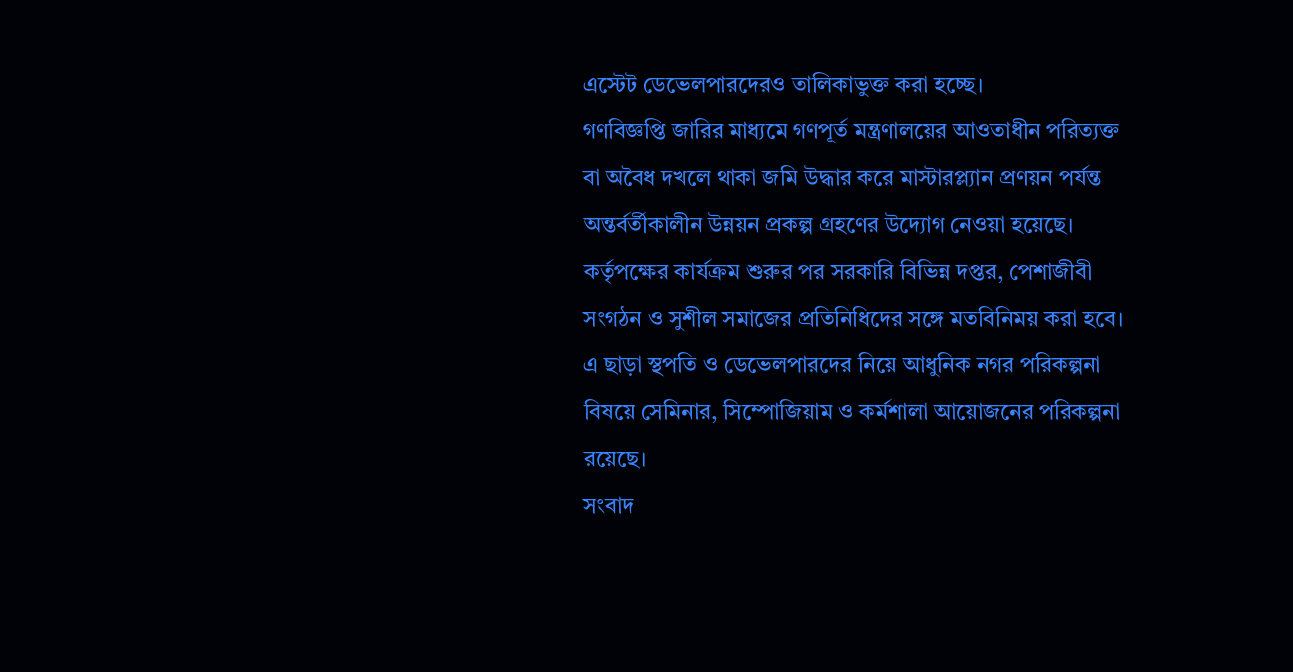এস্টেট ডেভেলপারদেরও তালিকাভুক্ত করা হচ্ছে।
গণবিজ্ঞপ্তি জারির মাধ্যমে গণপূর্ত মন্ত্রণালয়ের আওতাধীন পরিত্যক্ত বা অবৈধ দখলে থাকা জমি উদ্ধার করে মাস্টারপ্ল্যান প্রণয়ন পর্যন্ত অন্তর্বর্তীকালীন উন্নয়ন প্রকল্প গ্রহণের উদ্যোগ নেওয়া হয়েছে।
কর্তৃপক্ষের কার্যক্রম শুরুর পর সরকারি বিভিন্ন দপ্তর, পেশাজীবী সংগঠন ও সুশীল সমাজের প্রতিনিধিদের সঙ্গে মতবিনিময় করা হবে। এ ছাড়া স্থপতি ও ডেভেলপারদের নিয়ে আধুনিক নগর পরিকল্পনা বিষয়ে সেমিনার, সিম্পোজিয়াম ও কর্মশালা আয়োজনের পরিকল্পনা রয়েছে।
সংবাদ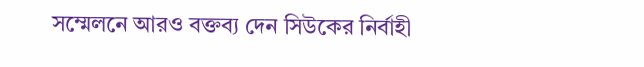সম্মেলনে আরও বক্তব্য দেন সিউকের নির্বাহী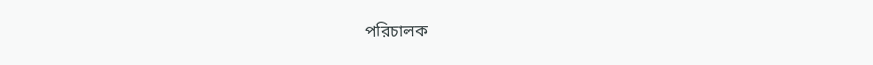পরিচালক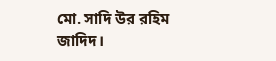মো. সাদি উর রহিম জাদিদ।